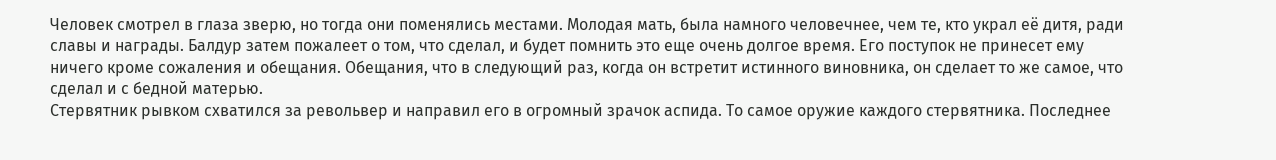Человек смотрел в глаза зверю, но тогда они поменялись местами. Молодая мать, была намного человечнее, чем те, кто украл её дитя, ради славы и награды. Балдур затем пожалеет о том, что сделал, и будет помнить это еще очень долгое время. Его поступок не принесет ему ничего кроме сожаления и обещания. Обещания, что в следующий раз, когда он встретит истинного виновника, он сделает то же самое, что сделал и с бедной матерью.
Стервятник рывком схватился за револьвер и направил его в огромный зрачок аспида. То самое оружие каждого стервятника. Последнее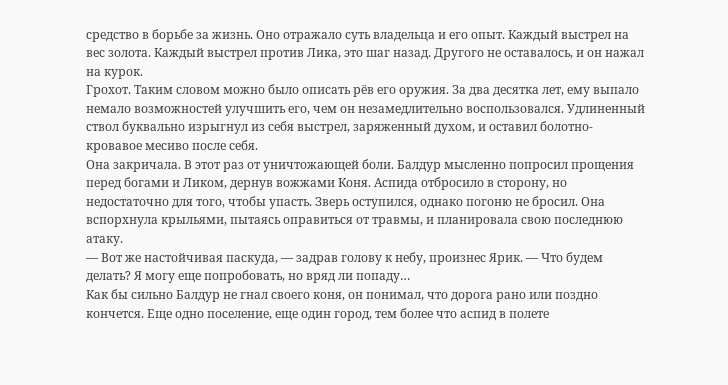средство в борьбе за жизнь. Оно отражало суть владельца и его опыт. Каждый выстрел на вес золота. Каждый выстрел против Лика, это шаг назад. Другого не оставалось, и он нажал на курок.
Грохот. Таким словом можно было описать рёв его оружия. За два десятка лет, ему выпало немало возможностей улучшить его, чем он незамедлительно воспользовался. Удлиненный ствол буквально изрыгнул из себя выстрел, заряженный духом, и оставил болотно-кровавое месиво после себя.
Она закричала. В этот раз от уничтожающей боли. Балдур мысленно попросил прощения перед богами и Ликом, дернув вожжами Коня. Аспида отбросило в сторону, но недостаточно для того, чтобы упасть. Зверь оступился, однако погоню не бросил. Она вспорхнула крыльями, пытаясь оправиться от травмы, и планировала свою последнюю атаку.
— Вот же настойчивая паскуда, — задрав голову к небу, произнес Ярик. — Что будем делать? Я могу еще попробовать, но вряд ли попаду…
Как бы сильно Балдур не гнал своего коня, он понимал, что дорога рано или поздно кончется. Еще одно поселение, еще один город, тем более что аспид в полете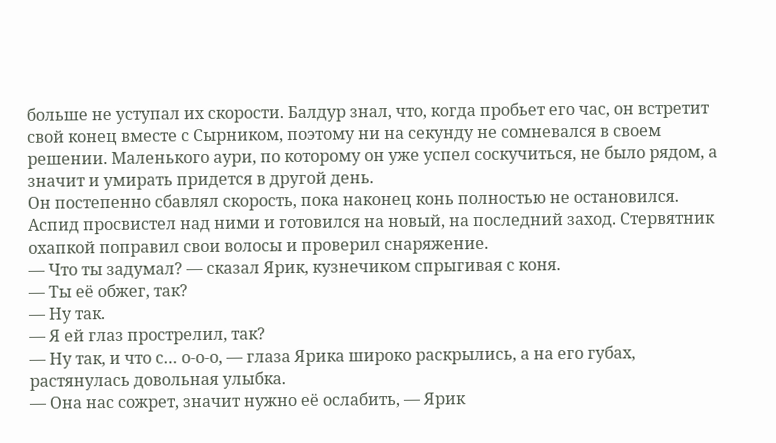больше не уступал их скорости. Балдур знал, что, когда пробьет его час, он встретит свой конец вместе с Сырником, поэтому ни на секунду не сомневался в своем решении. Маленького аури, по которому он уже успел соскучиться, не было рядом, а значит и умирать придется в другой день.
Он постепенно сбавлял скорость, пока наконец конь полностью не остановился. Аспид просвистел над ними и готовился на новый, на последний заход. Стервятник охапкой поправил свои волосы и проверил снаряжение.
— Что ты задумал? — сказал Ярик, кузнечиком спрыгивая с коня.
— Ты её обжег, так?
— Ну так.
— Я ей глаз прострелил, так?
— Ну так, и что с… о-о-о, — глаза Ярика широко раскрылись, а на его губах, растянулась довольная улыбка.
— Она нас сожрет, значит нужно её ослабить, — Ярик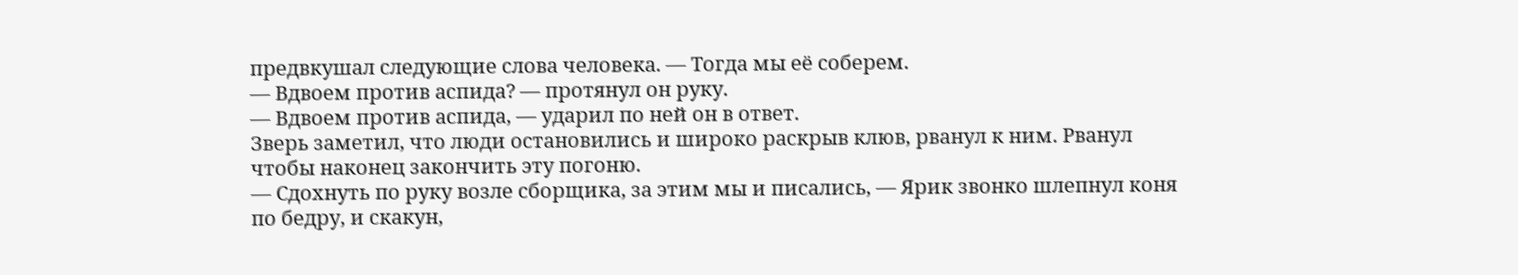предвкушал следующие слова человека. — Тогда мы её соберем.
— Вдвоем против аспида? — протянул он руку.
— Вдвоем против аспида, — ударил по ней он в ответ.
Зверь заметил, что люди остановились и широко раскрыв клюв, рванул к ним. Рванул чтобы наконец закончить эту погоню.
— Сдохнуть по руку возле сборщика, за этим мы и писались, — Ярик звонко шлепнул коня по бедру, и скакун,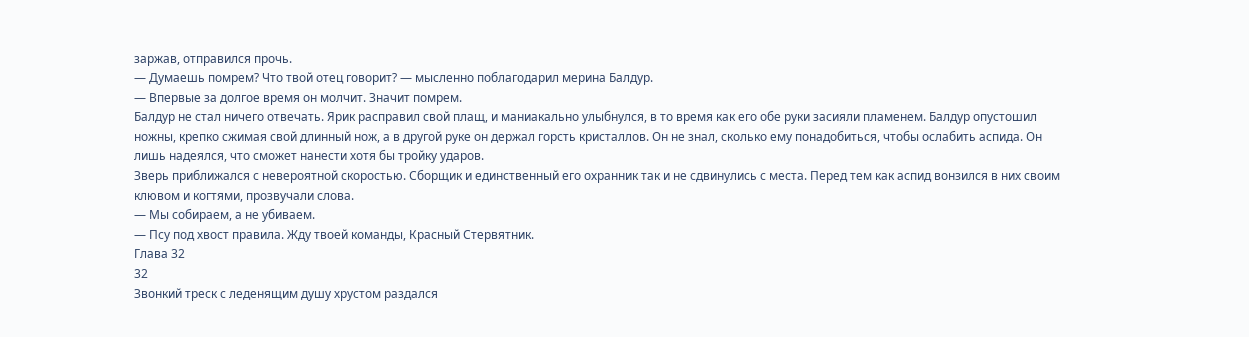заржав, отправился прочь.
— Думаешь помрем? Что твой отец говорит? — мысленно поблагодарил мерина Балдур.
— Впервые за долгое время он молчит. Значит помрем.
Балдур не стал ничего отвечать. Ярик расправил свой плащ, и маниакально улыбнулся, в то время как его обе руки засияли пламенем. Балдур опустошил ножны, крепко сжимая свой длинный нож, а в другой руке он держал горсть кристаллов. Он не знал, сколько ему понадобиться, чтобы ослабить аспида. Он лишь надеялся, что сможет нанести хотя бы тройку ударов.
Зверь приближался с невероятной скоростью. Сборщик и единственный его охранник так и не сдвинулись с места. Перед тем как аспид вонзился в них своим клювом и когтями, прозвучали слова.
— Мы собираем, а не убиваем.
— Псу под хвост правила. Жду твоей команды, Красный Стервятник.
Глава 32
32
Звонкий треск с леденящим душу хрустом раздался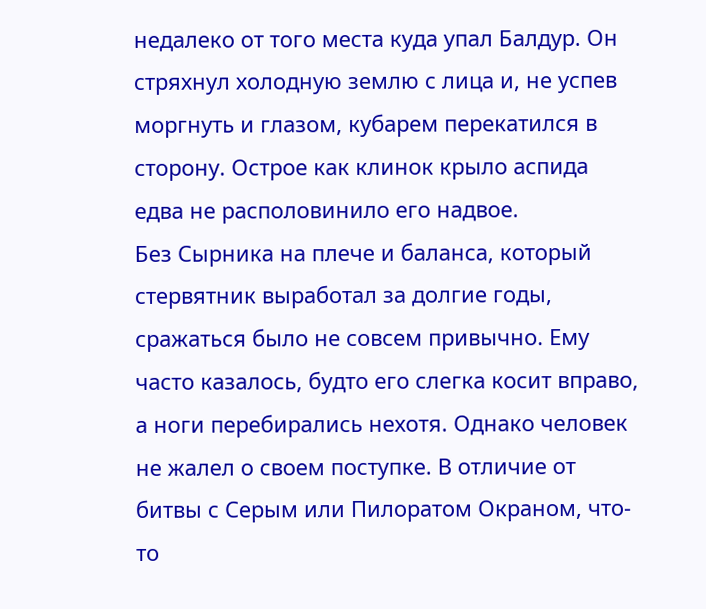недалеко от того места куда упал Балдур. Он стряхнул холодную землю с лица и, не успев моргнуть и глазом, кубарем перекатился в сторону. Острое как клинок крыло аспида едва не располовинило его надвое.
Без Сырника на плече и баланса, который стервятник выработал за долгие годы, сражаться было не совсем привычно. Ему часто казалось, будто его слегка косит вправо, а ноги перебирались нехотя. Однако человек не жалел о своем поступке. В отличие от битвы с Серым или Пилоратом Окраном, что-то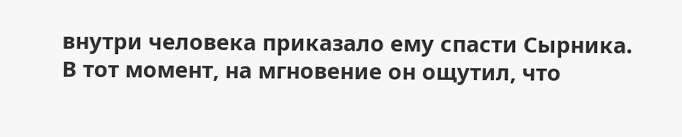внутри человека приказало ему спасти Сырника. В тот момент, на мгновение он ощутил, что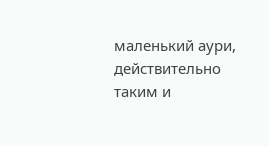маленький аури, действительно таким и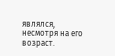являлся, несмотря на его возраст.